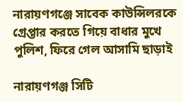নারায়ণগঞ্জে সাবেক কাউন্সিলরকে গ্রেপ্তার করতে গিয়ে বাধার মুখে পুলিশ, ফিরে গেল আসামি ছাড়াই

নারায়ণগঞ্জ সিটি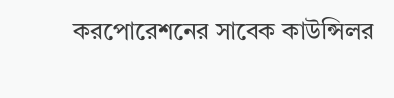করপোরেশনের সাবেক কাউন্সিলর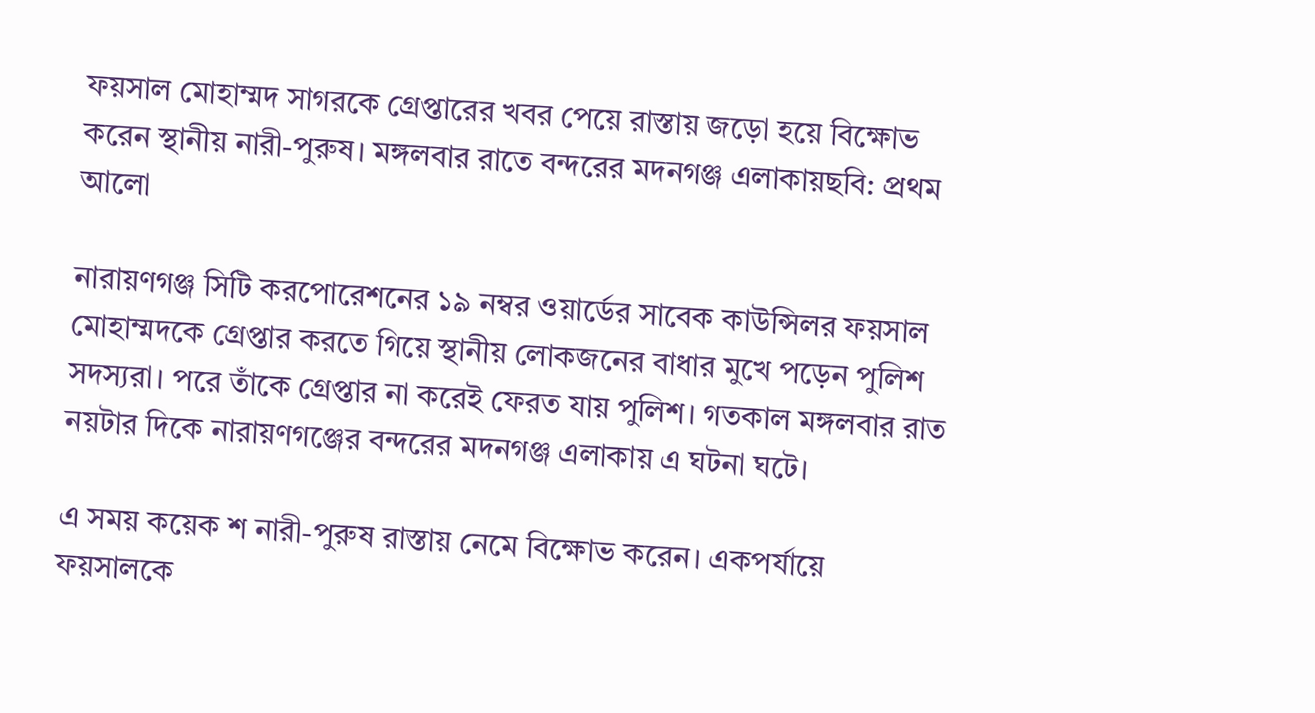ফয়সাল মোহাম্মদ সাগরকে গ্রেপ্তারের খবর পেয়ে রাস্তায় জড়ো হয়ে বিক্ষোভ করেন স্থানীয় নারী-পুরুষ। মঙ্গলবার রাতে বন্দরের মদনগঞ্জ এলাকায়ছবি: প্রথম আলো

নারায়ণগঞ্জ সিটি করপোরেশনের ১৯ নম্বর ওয়ার্ডের সাবেক কাউন্সিলর ফয়সাল মোহাম্মদকে গ্রেপ্তার করতে গিয়ে স্থানীয় লোকজনের বাধার মুখে পড়েন পুলিশ সদস্যরা। পরে তাঁকে গ্রেপ্তার না করেই ফেরত যায় পুলিশ। গতকাল মঙ্গলবার রাত নয়টার দিকে নারায়ণগঞ্জের বন্দরের মদনগঞ্জ এলাকায় এ ঘটনা ঘটে।

এ সময় কয়েক শ নারী-পুরুষ রাস্তায় নেমে বিক্ষোভ করেন। একপর্যায়ে ফয়সালকে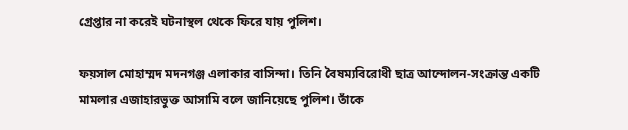গ্রেপ্তার না করেই ঘটনাস্থল থেকে ফিরে যায় পুলিশ।

ফয়সাল মোহাম্মদ মদনগঞ্জ এলাকার বাসিন্দা। তিনি বৈষম্যবিরোধী ছাত্র আন্দোলন-সংক্রান্ত একটি মামলার এজাহারভুক্ত আসামি বলে জানিয়েছে পুলিশ। তাঁকে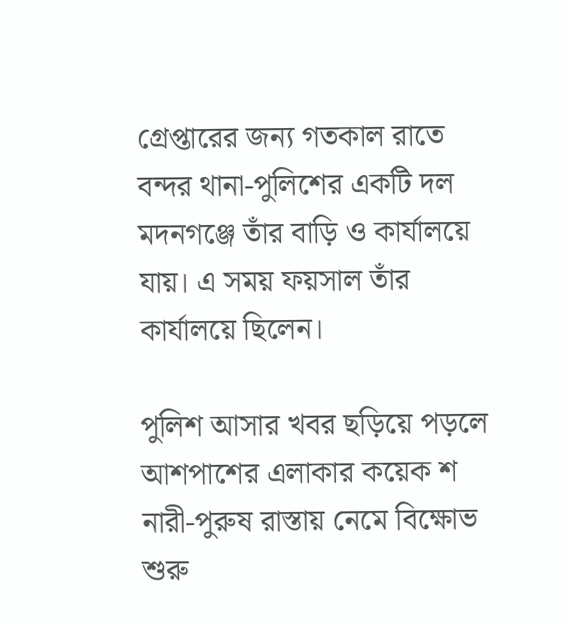গ্রেপ্তারের জন্য গতকাল রাতে বন্দর থানা-পুলিশের একটি দল মদনগঞ্জে তাঁর বাড়ি ও কার্যালয়ে যায়। এ সময় ফয়সাল তাঁর কার্যালয়ে ছিলেন।

পুলিশ আসার খবর ছড়িয়ে পড়লে আশপাশের এলাকার কয়েক শ নারী-পুরুষ রাস্তায় নেমে বিক্ষোভ শুরু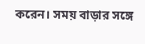করেন। সময় বাড়ার সঙ্গে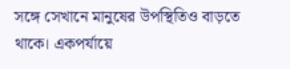সঙ্গে সেখানে মানুষের উপস্থিতিও বাড়তে থাকে। একপর্যায়ে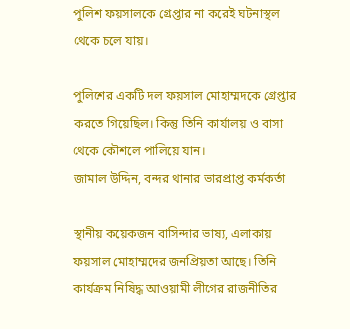পুলিশ ফয়সালকে গ্রেপ্তার না করেই ঘটনাস্থল থেকে চলে যায়।

পুলিশের একটি দল ফয়সাল মোহাম্মদকে গ্রেপ্তার করতে গিয়েছিল। কিন্তু তিনি কার্যালয় ও বাসা থেকে কৌশলে পালিয়ে যান।
জামাল উদ্দিন, বন্দর থানার ভারপ্রাপ্ত কর্মকর্তা

স্থানীয় কয়েকজন বাসিন্দার ভাষ্য, এলাকায় ফয়সাল মোহাম্মদের জনপ্রিয়তা আছে। তিনি কার্যক্রম নিষিদ্ধ আওয়ামী লীগের রাজনীতির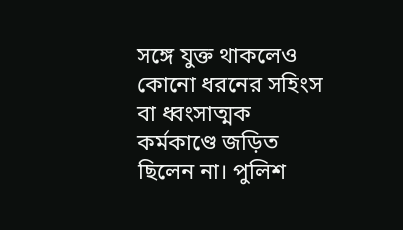সঙ্গে যুক্ত থাকলেও কোনো ধরনের সহিংস বা ধ্বংসাত্মক কর্মকাণ্ডে জড়িত ছিলেন না। পুলিশ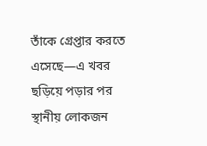তাঁকে গ্রেপ্তার করতে এসেছে—এ খবর ছড়িয়ে পড়ার পর স্থানীয় লোকজন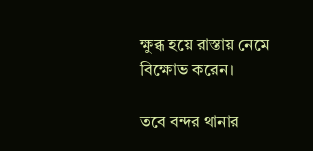ক্ষুব্ধ হয়ে রাস্তায় নেমে বিক্ষোভ করেন।

তবে বন্দর থানার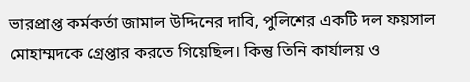ভারপ্রাপ্ত কর্মকর্তা জামাল উদ্দিনের দাবি, পুলিশের একটি দল ফয়সাল মোহাম্মদকে গ্রেপ্তার করতে গিয়েছিল। কিন্তু তিনি কার্যালয় ও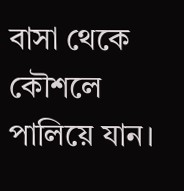বাসা থেকে কৌশলে পালিয়ে যান।